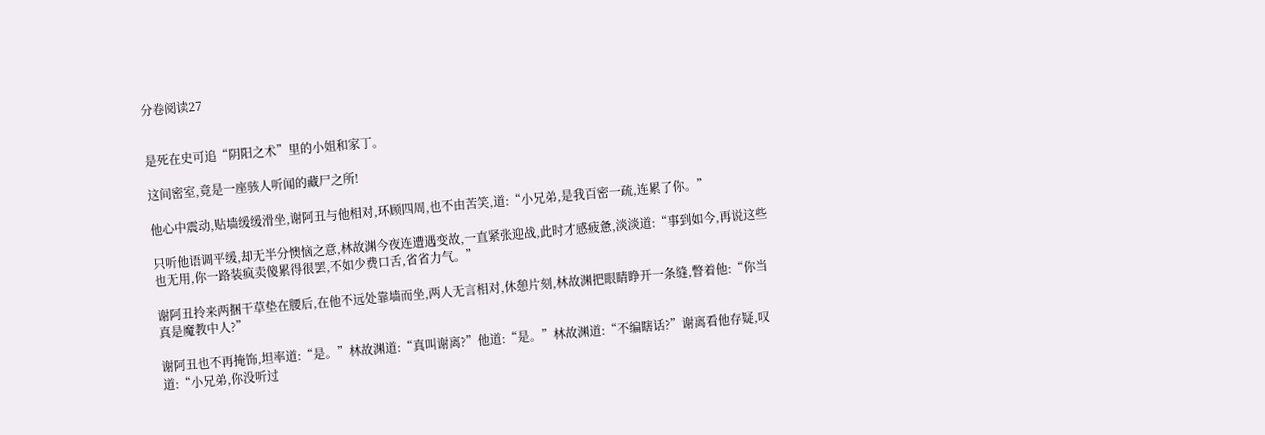分卷阅读27


是死在史可追“阴阳之术”里的小姐和家丁。

这间密室,竟是一座骇人听闻的藏尸之所!

他心中震动,贴墙缓缓滑坐,谢阿丑与他相对,环顾四周,也不由苦笑,道:“小兄弟,是我百密一疏,连累了你。”

只听他语调平缓,却无半分懊恼之意,林故渊今夜连遭遇变故,一直紧张迎战,此时才感疲惫,淡淡道:“事到如今,再说这些也无用,你一路装疯卖傻累得很罢,不如少费口舌,省省力气。”

谢阿丑拎来两捆干草垫在腰后,在他不远处靠墙而坐,两人无言相对,休憩片刻,林故渊把眼睛睁开一条缝,瞥着他:“你当真是魔教中人?”

谢阿丑也不再掩饰,坦率道:“是。”林故渊道:“真叫谢离?”他道:“是。”林故渊道:“不编瞎话?”谢离看他存疑,叹道:“小兄弟,你没听过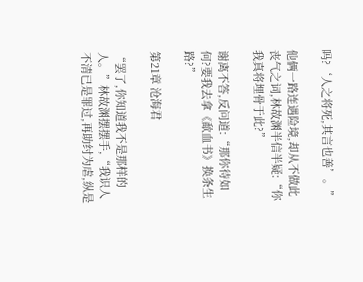吗?‘人之将死,其言也善’。”

他俩一路连遇险境,却从不做此丧气之词,林故渊半信半疑:“你我真将埋骨于此?”

谢离不答,反问道:“那你待如何?要我去拿《歃血书》换条生路?”

第21章 沧海君

“罢了,你知道我不是那样的人。”林故渊摆摆手,“我识人不清已是罪过,再助纣为虐,纵是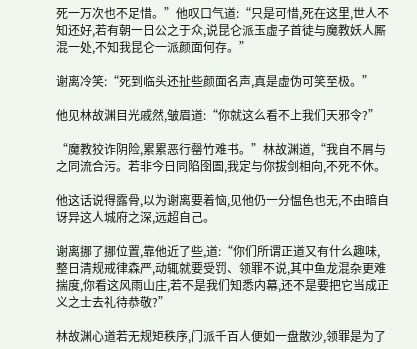死一万次也不足惜。”他叹口气道:“只是可惜,死在这里,世人不知还好,若有朝一日公之于众,说昆仑派玉虚子首徒与魔教妖人厮混一处,不知我昆仑一派颜面何存。”

谢离冷笑:“死到临头还扯些颜面名声,真是虚伪可笑至极。”

他见林故渊目光戚然,皱眉道:“你就这么看不上我们天邪令?”

“魔教狡诈阴险,累累恶行罄竹难书。”林故渊道,“我自不屑与之同流合污。若非今日同陷囹圄,我定与你拔剑相向,不死不休。

他这话说得露骨,以为谢离要着恼,见他仍一分愠色也无,不由暗自讶异这人城府之深,远超自己。

谢离挪了挪位置,靠他近了些,道:“你们所谓正道又有什么趣味,整日清规戒律森严,动辄就要受罚、领罪不说,其中鱼龙混杂更难揣度,你看这风雨山庄,若不是我们知悉内幕,还不是要把它当成正义之士去礼待恭敬?”

林故渊心道若无规矩秩序,门派千百人便如一盘散沙,领罪是为了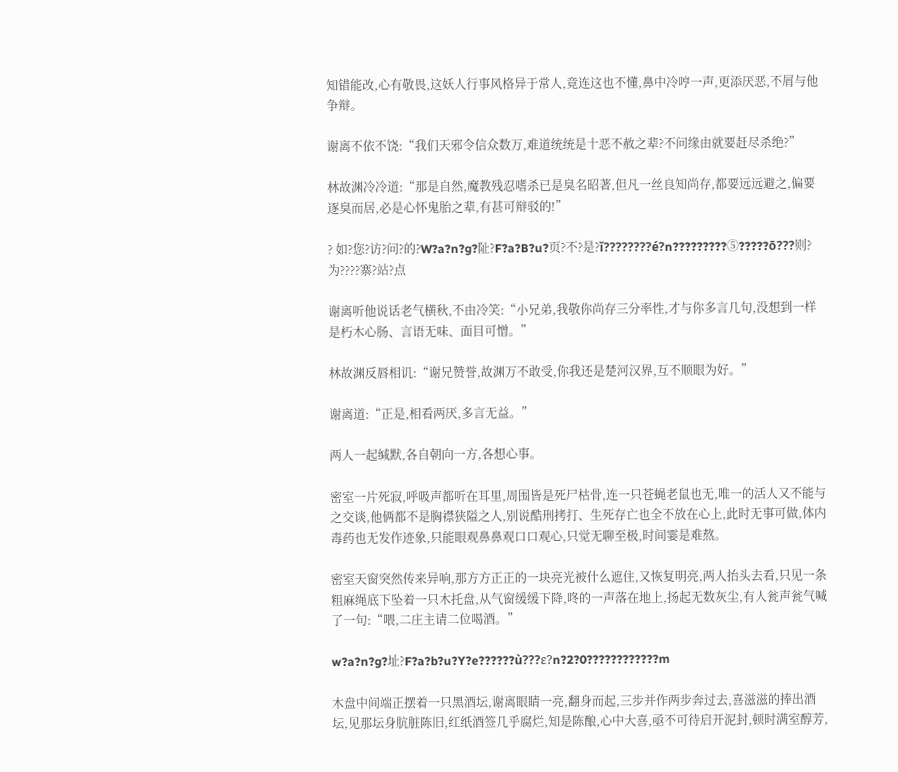知错能改,心有敬畏,这妖人行事风格异于常人,竟连这也不懂,鼻中冷哼一声,更添厌恶,不屑与他争辩。

谢离不依不饶:“我们天邪令信众数万,难道统统是十恶不赦之辈?不问缘由就要赶尽杀绝?”

林故渊冷冷道:“那是自然,魔教残忍嗜杀已是臭名昭著,但凡一丝良知尚存,都要远远避之,偏要逐臭而居,必是心怀鬼胎之辈,有甚可辩驳的!”

? 如?您?访?问?的?W?a?n?g?阯?F?a?B?u?页?不?是?ǐ????????é?n?????????⑤?????ō???则?为????寨?站?点

谢离听他说话老气横秋,不由冷笑:“小兄弟,我敬你尚存三分率性,才与你多言几句,没想到一样是朽木心肠、言语无味、面目可憎。”

林故渊反唇相讥:“谢兄赞誉,故渊万不敢受,你我还是楚河汉界,互不顺眼为好。”

谢离道:“正是,相看两厌,多言无益。”

两人一起缄默,各自朝向一方,各想心事。

密室一片死寂,呼吸声都听在耳里,周围皆是死尸枯骨,连一只苍蝇老鼠也无,唯一的活人又不能与之交谈,他俩都不是胸襟狭隘之人,别说酷刑拷打、生死存亡也全不放在心上,此时无事可做,体内毒药也无发作迹象,只能眼观鼻鼻观口口观心,只觉无聊至极,时间霎是难熬。

密室天窗突然传来异响,那方方正正的一块亮光被什么遮住,又恢复明亮,两人抬头去看,只见一条粗麻绳底下坠着一只木托盘,从气窗缓缓下降,咚的一声落在地上,扬起无数灰尘,有人瓮声瓮气喊了一句:“喂,二庄主请二位喝酒。”

w?a?n?g?址?F?a?b?u?Y?e??????ù???ε?n?2?0????????????m

木盘中间端正摆着一只黑酒坛,谢离眼睛一亮,翻身而起,三步并作两步奔过去,喜滋滋的捧出酒坛,见那坛身肮脏陈旧,红纸酒签几乎腐烂,知是陈酿,心中大喜,亟不可待启开泥封,顿时满室醇芳,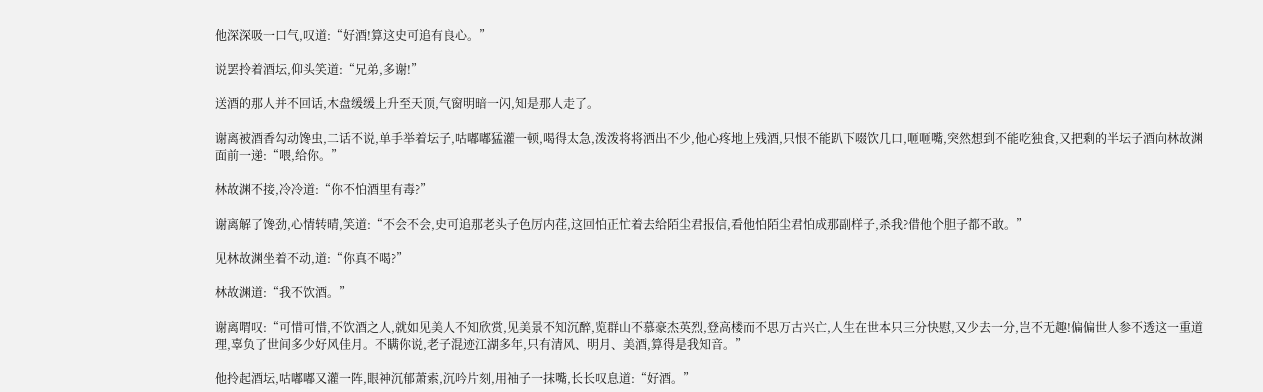他深深吸一口气,叹道:“好酒!算这史可追有良心。”

说罢拎着酒坛,仰头笑道:“兄弟,多谢!”

送酒的那人并不回话,木盘缓缓上升至天顶,气窗明暗一闪,知是那人走了。

谢离被酒香勾动馋虫,二话不说,单手举着坛子,咕嘟嘟猛灌一顿,喝得太急,泼泼将将洒出不少,他心疼地上残酒,只恨不能趴下啜饮几口,咂咂嘴,突然想到不能吃独食,又把剩的半坛子酒向林故渊面前一递:“喂,给你。”

林故渊不接,冷冷道:“你不怕酒里有毒?”

谢离解了馋劲,心情转晴,笑道:“不会不会,史可追那老头子色厉内荏,这回怕正忙着去给陌尘君报信,看他怕陌尘君怕成那副样子,杀我?借他个胆子都不敢。”

见林故渊坐着不动,道:“你真不喝?”

林故渊道:“我不饮酒。”

谢离喟叹:“可惜可惜,不饮酒之人,就如见美人不知欣赏,见美景不知沉醉,览群山不慕豪杰英烈,登高楼而不思万古兴亡,人生在世本只三分快慰,又少去一分,岂不无趣!偏偏世人参不透这一重道理,辜负了世间多少好风佳月。不瞒你说,老子混迹江湖多年,只有清风、明月、美酒,算得是我知音。”

他拎起酒坛,咕嘟嘟又灌一阵,眼神沉郁萧索,沉吟片刻,用袖子一抹嘴,长长叹息道:“好酒。”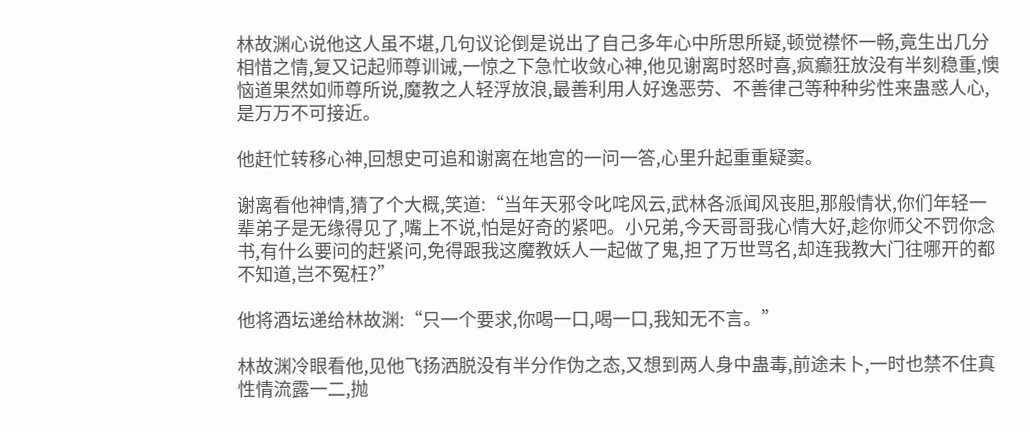林故渊心说他这人虽不堪,几句议论倒是说出了自己多年心中所思所疑,顿觉襟怀一畅,竟生出几分相惜之情,复又记起师尊训诫,一惊之下急忙收敛心神,他见谢离时怒时喜,疯癫狂放没有半刻稳重,懊恼道果然如师尊所说,魔教之人轻浮放浪,最善利用人好逸恶劳、不善律己等种种劣性来蛊惑人心,是万万不可接近。

他赶忙转移心神,回想史可追和谢离在地宫的一问一答,心里升起重重疑窦。

谢离看他神情,猜了个大概,笑道:“当年天邪令叱咤风云,武林各派闻风丧胆,那般情状,你们年轻一辈弟子是无缘得见了,嘴上不说,怕是好奇的紧吧。小兄弟,今天哥哥我心情大好,趁你师父不罚你念书,有什么要问的赶紧问,免得跟我这魔教妖人一起做了鬼,担了万世骂名,却连我教大门往哪开的都不知道,岂不冤枉?”

他将酒坛递给林故渊:“只一个要求,你喝一口,喝一口,我知无不言。”

林故渊冷眼看他,见他飞扬洒脱没有半分作伪之态,又想到两人身中蛊毒,前途未卜,一时也禁不住真性情流露一二,抛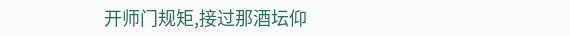开师门规矩,接过那酒坛仰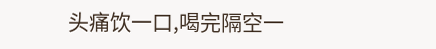头痛饮一口,喝完隔空一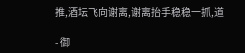推,酒坛飞向谢离,谢离抬手稳稳一抓,道

- 御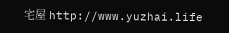宅屋 http://www.yuzhai.life